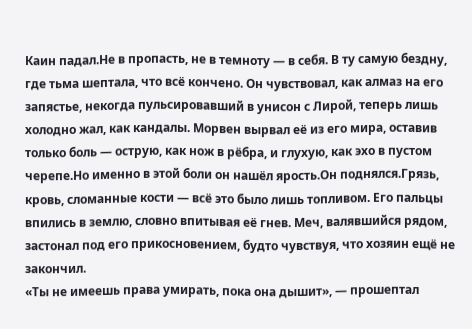Каин падал.Не в пропасть, не в темноту — в себя. В ту самую бездну, где тьма шептала, что всё кончено. Он чувствовал, как алмаз на его запястье, некогда пульсировавший в унисон с Лирой, теперь лишь холодно жал, как кандалы. Морвен вырвал её из его мира, оставив только боль — острую, как нож в рёбра, и глухую, как эхо в пустом черепе.Но именно в этой боли он нашёл ярость.Он поднялся.Грязь, кровь, сломанные кости — всё это было лишь топливом. Его пальцы впились в землю, словно впитывая её гнев. Меч, валявшийся рядом, застонал под его прикосновением, будто чувствуя, что хозяин ещё не закончил.
«Ты не имеешь права умирать, пока она дышит», — прошептал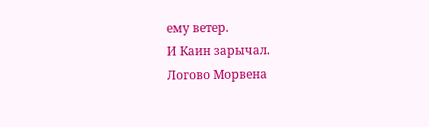ему ветер.
И Каин зарычал.
Логово Морвена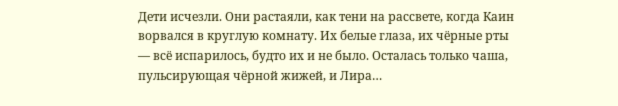Дети исчезли. Они растаяли, как тени на рассвете, когда Каин ворвался в круглую комнату. Их белые глаза, их чёрные рты — всё испарилось, будто их и не было. Осталась только чаша, пульсирующая чёрной жижей, и Лира…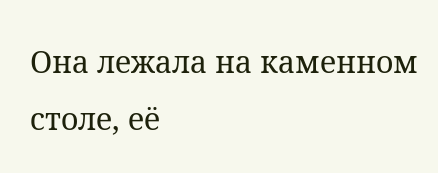Она лежала на каменном столе, её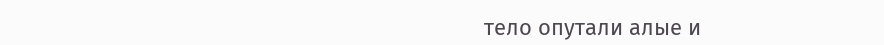тело опутали алые и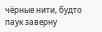чёрные нити, будто паук заверну